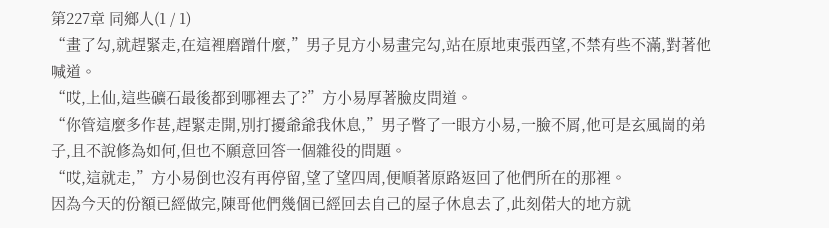第227章 同鄉人(1 / 1)
“畫了勾,就趕緊走,在這裡磨蹭什麼,”男子見方小易畫完勾,站在原地東張西望,不禁有些不滿,對著他喊道。
“哎,上仙,這些礦石最後都到哪裡去了?”方小易厚著臉皮問道。
“你管這麼多作甚,趕緊走開,別打擾爺爺我休息,”男子瞥了一眼方小易,一臉不屑,他可是玄風崗的弟子,且不說修為如何,但也不願意回答一個雜役的問題。
“哎,這就走,”方小易倒也沒有再停留,望了望四周,便順著原路返回了他們所在的那裡。
因為今天的份額已經做完,陳哥他們幾個已經回去自己的屋子休息去了,此刻偌大的地方就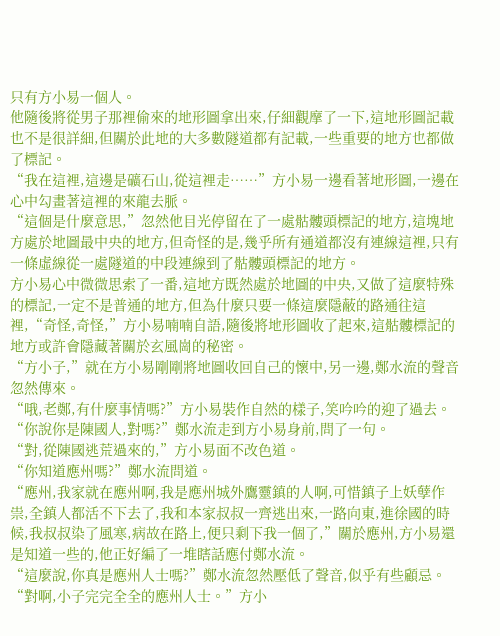只有方小易一個人。
他隨後將從男子那裡偷來的地形圖拿出來,仔細觀摩了一下,這地形圖記載也不是很詳細,但關於此地的大多數隧道都有記載,一些重要的地方也都做了標記。
“我在這裡,這邊是礦石山,從這裡走……”方小易一邊看著地形圖,一邊在心中勾畫著這裡的來龍去脈。
“這個是什麼意思,”忽然他目光停留在了一處骷髏頭標記的地方,這塊地方處於地圖最中央的地方,但奇怪的是,幾乎所有通道都沒有連線這裡,只有一條虛線從一處隧道的中段連線到了骷髏頭標記的地方。
方小易心中微微思索了一番,這地方既然處於地圖的中央,又做了這麼特殊的標記,一定不是普通的地方,但為什麼只要一條這麼隱蔽的路通往這裡,“奇怪,奇怪,”方小易喃喃自語,隨後將地形圖收了起來,這骷髏標記的地方或許會隱藏著關於玄風崗的秘密。
“方小子,”就在方小易剛剛將地圖收回自己的懷中,另一邊,鄭水流的聲音忽然傳來。
“哦,老鄭,有什麼事情嗎?”方小易裝作自然的樣子,笑吟吟的迎了過去。
“你說你是陳國人,對嗎?”鄭水流走到方小易身前,問了一句。
“對,從陳國逃荒過來的,”方小易面不改色道。
“你知道應州嗎?”鄭水流問道。
“應州,我家就在應州啊,我是應州城外鷹靈鎮的人啊,可惜鎮子上妖孽作祟,全鎮人都活不下去了,我和本家叔叔一齊逃出來,一路向東,進徐國的時候,我叔叔染了風寒,病故在路上,便只剩下我一個了,”關於應州,方小易還是知道一些的,他正好編了一堆瞎話應付鄭水流。
“這麼說,你真是應州人士嗎?”鄭水流忽然壓低了聲音,似乎有些顧忌。
“對啊,小子完完全全的應州人士。”方小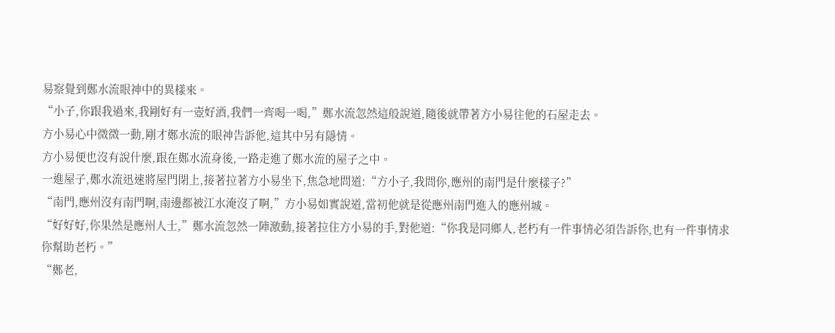易察覺到鄭水流眼神中的異樣來。
“小子,你跟我過來,我剛好有一壺好酒,我們一齊喝一喝,”鄭水流忽然這般說道,隨後就帶著方小易往他的石屋走去。
方小易心中微微一動,剛才鄭水流的眼神告訴他,這其中另有隱情。
方小易便也沒有說什麼,跟在鄭水流身後,一路走進了鄭水流的屋子之中。
一進屋子,鄭水流迅速將屋門閉上,接著拉著方小易坐下,焦急地問道:“方小子,我問你,應州的南門是什麼樣子?”
“南門,應州沒有南門啊,南邊都被江水淹沒了啊,”方小易如實說道,當初他就是從應州南門進入的應州城。
“好好好,你果然是應州人士,”鄭水流忽然一陣激動,接著拉住方小易的手,對他道:“你我是同鄉人,老朽有一件事情必須告訴你,也有一件事情求你幫助老朽。”
“鄭老,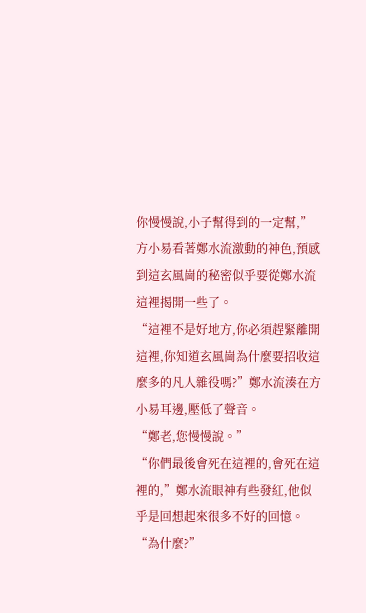你慢慢說,小子幫得到的一定幫,”方小易看著鄭水流激動的神色,預感到這玄風崗的秘密似乎要從鄭水流這裡揭開一些了。
“這裡不是好地方,你必須趕緊離開這裡,你知道玄風崗為什麼要招收這麼多的凡人雜役嗎?”鄭水流湊在方小易耳邊,壓低了聲音。
“鄭老,您慢慢說。”
“你們最後會死在這裡的,會死在這裡的,”鄭水流眼神有些發紅,他似乎是回想起來很多不好的回憶。
“為什麼?”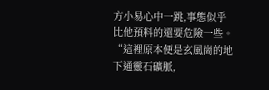方小易心中一跳,事態似乎比他預料的還要危險一些。
“這裡原本便是玄風崗的地下通靈石礦脈,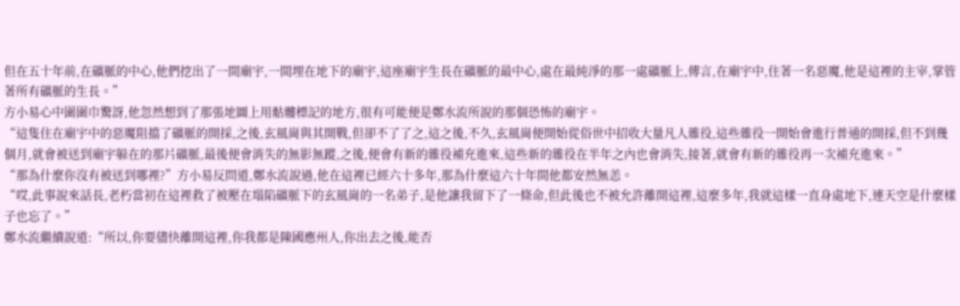但在五十年前,在礦脈的中心,他們挖出了一間廟宇,一間埋在地下的廟宇,這座廟宇生長在礦脈的最中心,處在最純淨的那一處礦脈上,傳言,在廟宇中,住著一名惡魔,他是這裡的主宰,掌管著所有礦脈的生長。”
方小易心中圍圍巾驚訝,他忽然想到了那張地圖上用骷髏標記的地方,很有可能便是鄭水流所說的那個恐怖的廟宇。
“這隻住在廟宇中的惡魔阻擋了礦脈的開採,之後,玄風崗與其開戰,但卻不了了之,這之後,不久,玄風崗便開始從俗世中招收大量凡人雜役,這些雜役一開始會進行普通的開採,但不到幾個月,就會被送到廟宇躲在的那片礦脈,最後便會消失的無影無蹤,之後,便會有新的雜役補充進來,這些新的雜役在半年之內也會消失,接著,就會有新的雜役再一次補充進來。”
“那為什麼你沒有被送到哪裡?”方小易反問道,鄭水流說過,他在這裡已經六十多年,那為什麼這六十年間他都安然無恙。
“哎,此事說來話長,老朽當初在這裡救了被壓在塌陷礦脈下的玄風崗的一名弟子,是他讓我留下了一條命,但此後也不被允許離開這裡,這麼多年,我就這樣一直身處地下,連天空是什麼樣子也忘了。”
鄭水流繼續說道:“所以,你要儘快離開這裡,你我都是陳國應州人,你出去之後,能否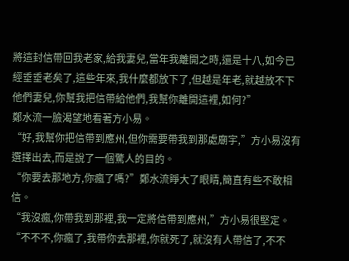將這封信帶回我老家,給我妻兒,當年我離開之時,還是十八,如今已經垂垂老矣了,這些年來,我什麼都放下了,但越是年老,就越放不下他們妻兒,你幫我把信帶給他們,我幫你離開這裡,如何?”
鄭水流一臉渴望地看著方小易。
“好,我幫你把信帶到應州,但你需要帶我到那處廟宇,”方小易沒有選擇出去,而是說了一個驚人的目的。
“你要去那地方,你瘋了嗎?”鄭水流睜大了眼睛,簡直有些不敢相信。
“我沒瘋,你帶我到那裡,我一定將信帶到應州,”方小易很堅定。
“不不不,你瘋了,我帶你去那裡,你就死了,就沒有人帶信了,不不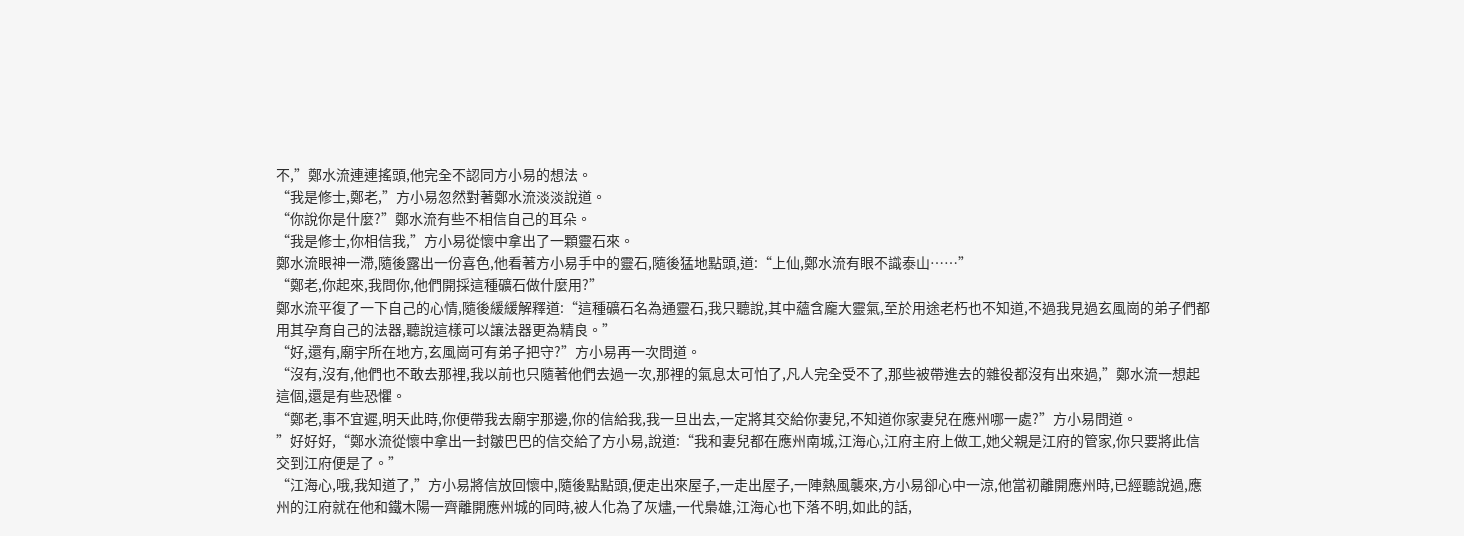不,”鄭水流連連搖頭,他完全不認同方小易的想法。
“我是修士,鄭老,”方小易忽然對著鄭水流淡淡說道。
“你說你是什麼?”鄭水流有些不相信自己的耳朵。
“我是修士,你相信我,”方小易從懷中拿出了一顆靈石來。
鄭水流眼神一滯,隨後露出一份喜色,他看著方小易手中的靈石,隨後猛地點頭,道:“上仙,鄭水流有眼不識泰山……”
“鄭老,你起來,我問你,他們開採這種礦石做什麼用?”
鄭水流平復了一下自己的心情,隨後緩緩解釋道:“這種礦石名為通靈石,我只聽說,其中蘊含龐大靈氣,至於用途老朽也不知道,不過我見過玄風崗的弟子們都用其孕育自己的法器,聽說這樣可以讓法器更為精良。”
“好,還有,廟宇所在地方,玄風崗可有弟子把守?”方小易再一次問道。
“沒有,沒有,他們也不敢去那裡,我以前也只隨著他們去過一次,那裡的氣息太可怕了,凡人完全受不了,那些被帶進去的雜役都沒有出來過,”鄭水流一想起這個,還是有些恐懼。
“鄭老,事不宜遲,明天此時,你便帶我去廟宇那邊,你的信給我,我一旦出去,一定將其交給你妻兒,不知道你家妻兒在應州哪一處?”方小易問道。
”好好好,“鄭水流從懷中拿出一封皺巴巴的信交給了方小易,說道:“我和妻兒都在應州南城,江海心,江府主府上做工,她父親是江府的管家,你只要將此信交到江府便是了。”
“江海心,哦,我知道了,”方小易將信放回懷中,隨後點點頭,便走出來屋子,一走出屋子,一陣熱風襲來,方小易卻心中一涼,他當初離開應州時,已經聽說過,應州的江府就在他和鐵木陽一齊離開應州城的同時,被人化為了灰燼,一代梟雄,江海心也下落不明,如此的話,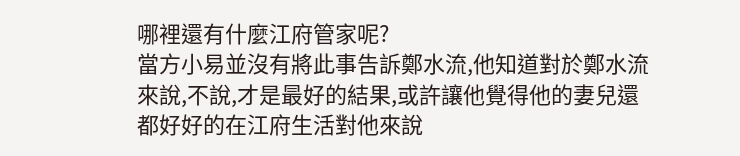哪裡還有什麼江府管家呢?
當方小易並沒有將此事告訴鄭水流,他知道對於鄭水流來說,不說,才是最好的結果,或許讓他覺得他的妻兒還都好好的在江府生活對他來說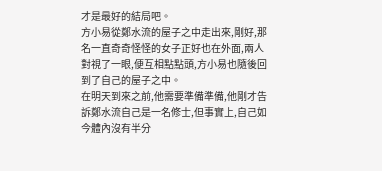才是最好的結局吧。
方小易從鄭水流的屋子之中走出來,剛好,那名一直奇奇怪怪的女子正好也在外面,兩人對視了一眼,便互相點點頭,方小易也隨後回到了自己的屋子之中。
在明天到來之前,他需要準備準備,他剛才告訴鄭水流自己是一名修士,但事實上,自己如今體內沒有半分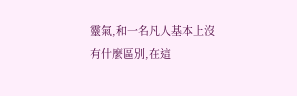靈氣,和一名凡人基本上沒有什麼區別,在這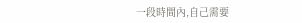一段時間內,自己需要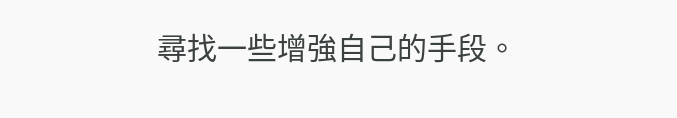尋找一些增強自己的手段。